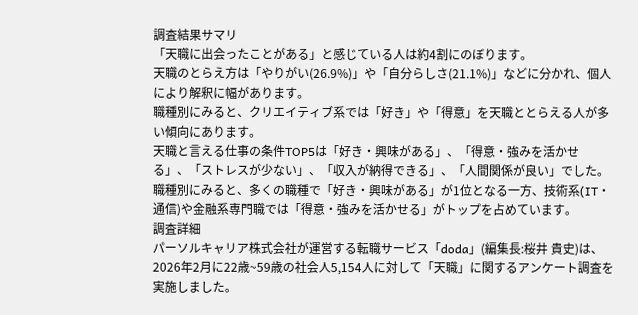調査結果サマリ
「天職に出会ったことがある」と感じている人は約4割にのぼります。
天職のとらえ方は「やりがい(26.9%)」や「自分らしさ(21.1%)」などに分かれ、個人により解釈に幅があります。
職種別にみると、クリエイティブ系では「好き」や「得意」を天職ととらえる人が多い傾向にあります。
天職と言える仕事の条件TOP5は「好き・興味がある」、「得意・強みを活かせる」、「ストレスが少ない」、「収入が納得できる」、「人間関係が良い」でした。
職種別にみると、多くの職種で「好き・興味がある」が1位となる一方、技術系(IT・通信)や金融系専門職では「得意・強みを活かせる」がトップを占めています。
調査詳細
パーソルキャリア株式会社が運営する転職サービス「doda」(編集長:桜井 貴史)は、2026年2月に22歳~59歳の社会人5,154人に対して「天職」に関するアンケート調査を実施しました。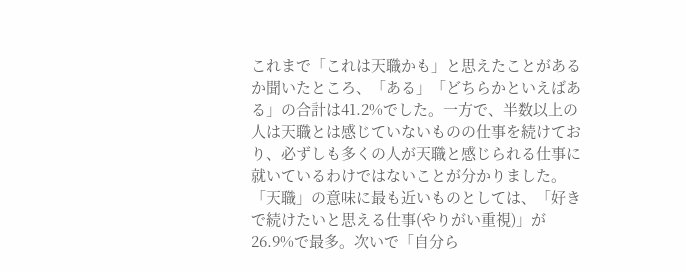これまで「これは天職かも」と思えたことがあるか聞いたところ、「ある」「どちらかといえばある」の合計は41.2%でした。一方で、半数以上の人は天職とは感じていないものの仕事を続けており、必ずしも多くの人が天職と感じられる仕事に就いているわけではないことが分かりました。
「天職」の意味に最も近いものとしては、「好きで続けたいと思える仕事(やりがい重視)」が26.9%で最多。次いで「自分ら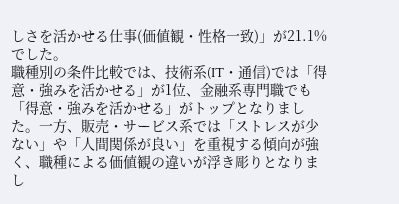しさを活かせる仕事(価値観・性格一致)」が21.1%でした。
職種別の条件比較では、技術系(IT・通信)では「得意・強みを活かせる」が1位、金融系専門職でも「得意・強みを活かせる」がトップとなりました。一方、販売・サービス系では「ストレスが少ない」や「人間関係が良い」を重視する傾向が強く、職種による価値観の違いが浮き彫りとなりまし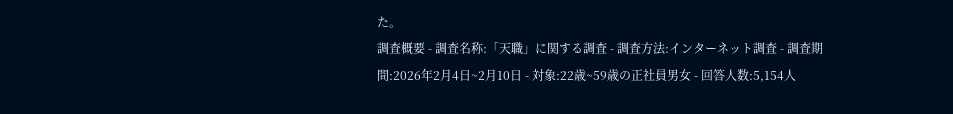た。
調査概要 - 調査名称:「天職」に関する調査 - 調査方法:インターネット調査 - 調査期間:2026年2月4日~2月10日 - 対象:22歳~59歳の正社員男女 - 回答人数:5,154人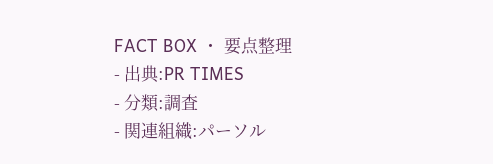FACT BOX ・ 要点整理
- 出典:PR TIMES
- 分類:調査
- 関連組織:パーソル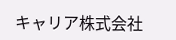キャリア株式会社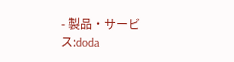- 製品・サービス:doda